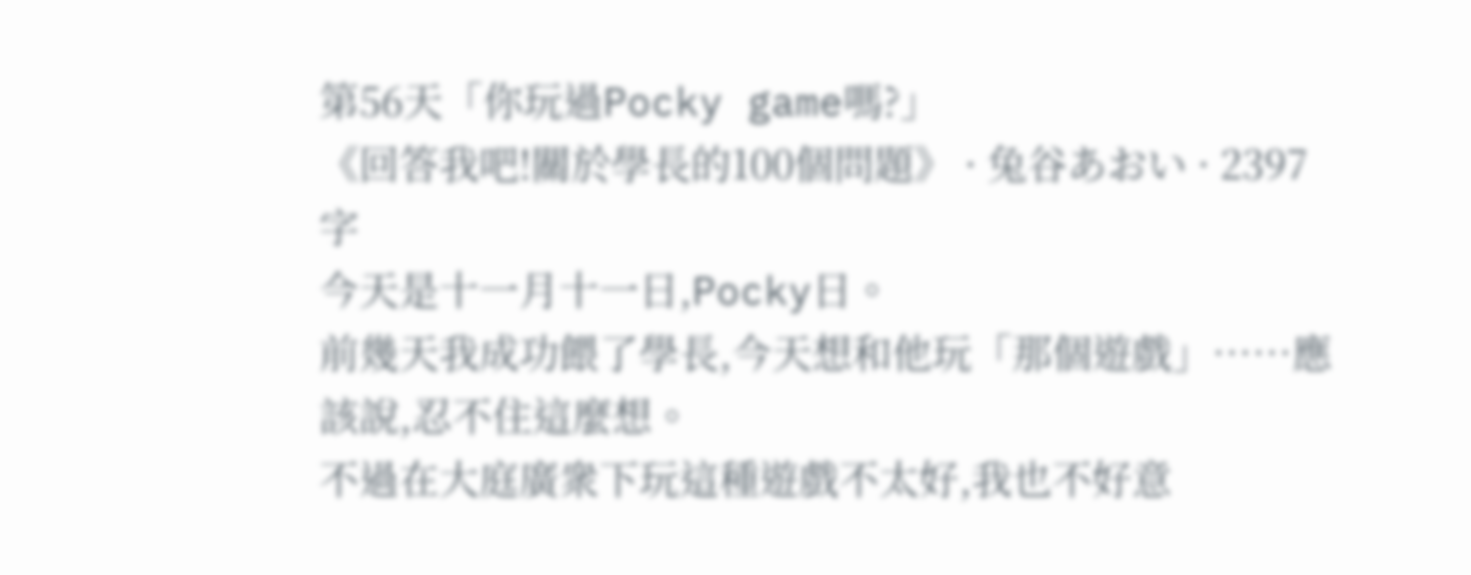第56天「你玩過Pocky game嗎?」
《回答我吧!關於學長的100個問題》 · 兔谷あおい · 2397 字
今天是十一月十一日,Pocky日。
前幾天我成功餵了學長,今天想和他玩「那個遊戲」……應該說,忍不住這麼想。
不過在大庭廣衆下玩這種遊戲不太好,我也不好意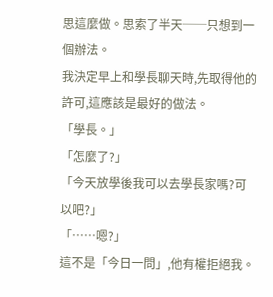思這麼做。思索了半天──只想到一個辦法。
我決定早上和學長聊天時,先取得他的許可,這應該是最好的做法。
「學長。」
「怎麼了?」
「今天放學後我可以去學長家嗎?可以吧?」
「……嗯?」
這不是「今日一問」,他有權拒絕我。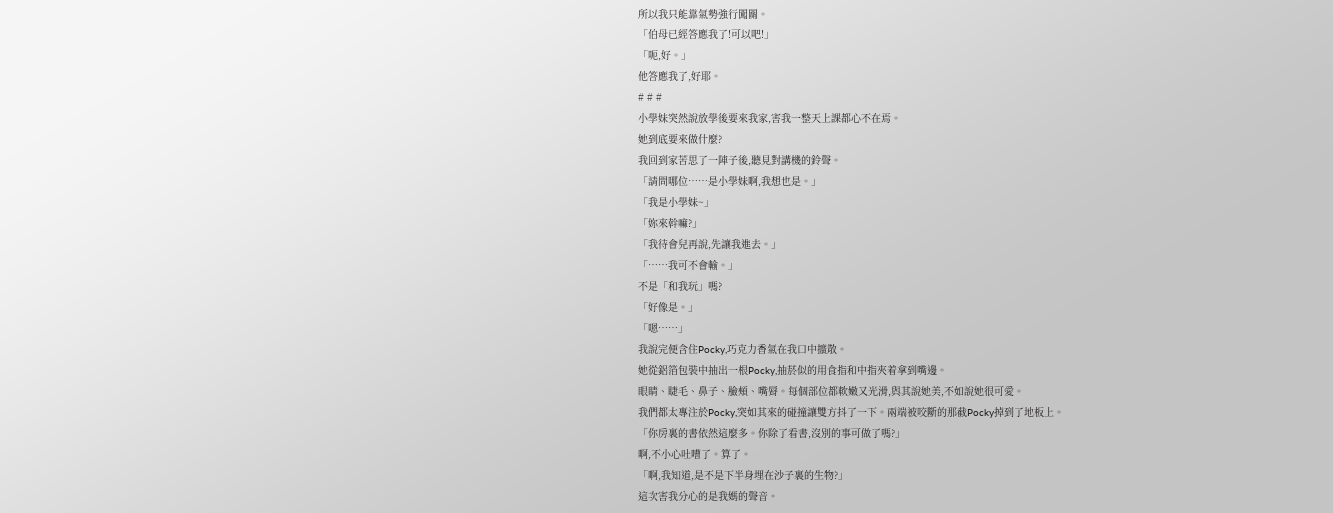所以我只能靠氣勢強行闖關。
「伯母已經答應我了!可以吧!」
「呃,好。」
他答應我了,好耶。
# # #
小學妹突然說放學後要來我家,害我一整天上課都心不在焉。
她到底要來做什麼?
我回到家苦思了一陣子後,聽見對講機的鈴聲。
「請問哪位……是小學妹啊,我想也是。」
「我是小學妹~」
「妳來幹嘛?」
「我待會兒再說,先讓我進去。」
「……我可不會輸。」
不是「和我玩」嗎?
「好像是。」
「嗯……」
我說完便含住Pocky,巧克力香氣在我口中擴散。
她從鋁箔包裝中抽出一根Pocky,抽菸似的用食指和中指夾着拿到嘴邊。
眼睛、睫毛、鼻子、臉頰、嘴脣。每個部位都軟嫩又光滑,與其說她美,不如說她很可愛。
我們都太專注於Pocky,突如其來的碰撞讓雙方抖了一下。兩端被咬斷的那截Pocky掉到了地板上。
「你房裏的書依然這麼多。你除了看書,沒別的事可做了嗎?」
啊,不小心吐嘈了。算了。
「啊,我知道,是不是下半身埋在沙子裏的生物?」
這次害我分心的是我媽的聲音。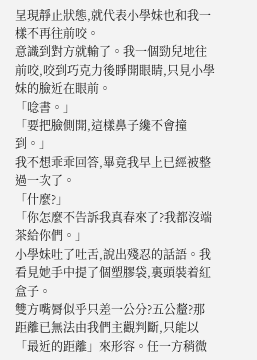呈現靜止狀態,就代表小學妹也和我一樣不再往前咬。
意識到對方就輸了。我一個勁兒地往前咬,咬到巧克力後睜開眼睛,只見小學妹的臉近在眼前。
「唸書。」
「要把臉側開,這樣鼻子纔不會撞到。」
我不想乖乖回答,畢竟我早上已經被整過一次了。
「什麼?」
「你怎麼不告訴我真春來了?我都沒端茶給你們。」
小學妹吐了吐舌,說出殘忍的話語。我看見她手中提了個塑膠袋,裏頭裝着紅盒子。
雙方嘴脣似乎只差一公分?五公釐?那距離已無法由我們主觀判斷,只能以「最近的距離」來形容。任一方稍微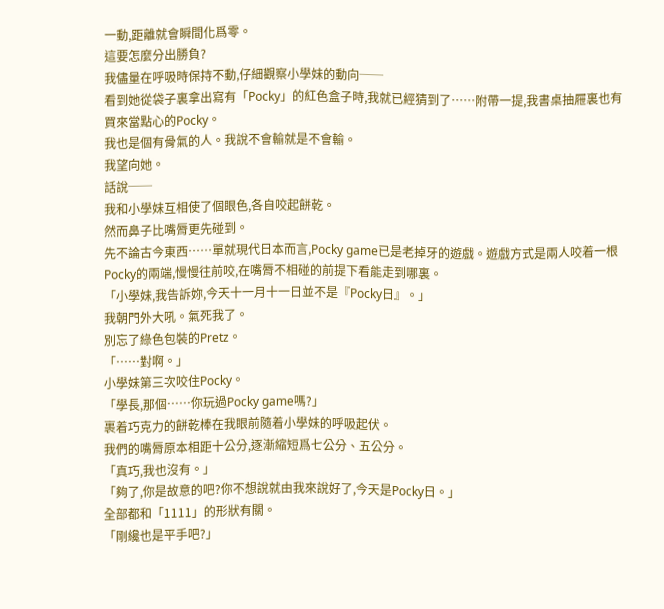一動,距離就會瞬間化爲零。
這要怎麼分出勝負?
我儘量在呼吸時保持不動,仔細觀察小學妹的動向──
看到她從袋子裏拿出寫有「Pocky」的紅色盒子時,我就已經猜到了……附帶一提,我書桌抽屜裏也有買來當點心的Pocky。
我也是個有骨氣的人。我說不會輸就是不會輸。
我望向她。
話說──
我和小學妹互相使了個眼色,各自咬起餅乾。
然而鼻子比嘴脣更先碰到。
先不論古今東西……單就現代日本而言,Pocky game已是老掉牙的遊戲。遊戲方式是兩人咬着一根Pocky的兩端,慢慢往前咬,在嘴脣不相碰的前提下看能走到哪裏。
「小學妹,我告訴妳,今天十一月十一日並不是『Pocky日』。」
我朝門外大吼。氣死我了。
別忘了綠色包裝的Pretz。
「……對啊。」
小學妹第三次咬住Pocky。
「學長,那個……你玩過Pocky game嗎?」
裹着巧克力的餅乾棒在我眼前隨着小學妹的呼吸起伏。
我們的嘴脣原本相距十公分,逐漸縮短爲七公分、五公分。
「真巧,我也沒有。」
「夠了,你是故意的吧?你不想說就由我來說好了,今天是Pocky日。」
全部都和「1111」的形狀有關。
「剛纔也是平手吧?」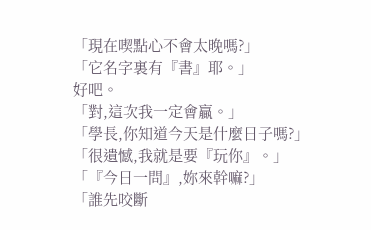「現在喫點心不會太晚嗎?」
「它名字裏有『書』耶。」
好吧。
「對,這次我一定會贏。」
「學長,你知道今天是什麼日子嗎?」
「很遺憾,我就是要『玩你』。」
「『今日一問』,妳來幹嘛?」
「誰先咬斷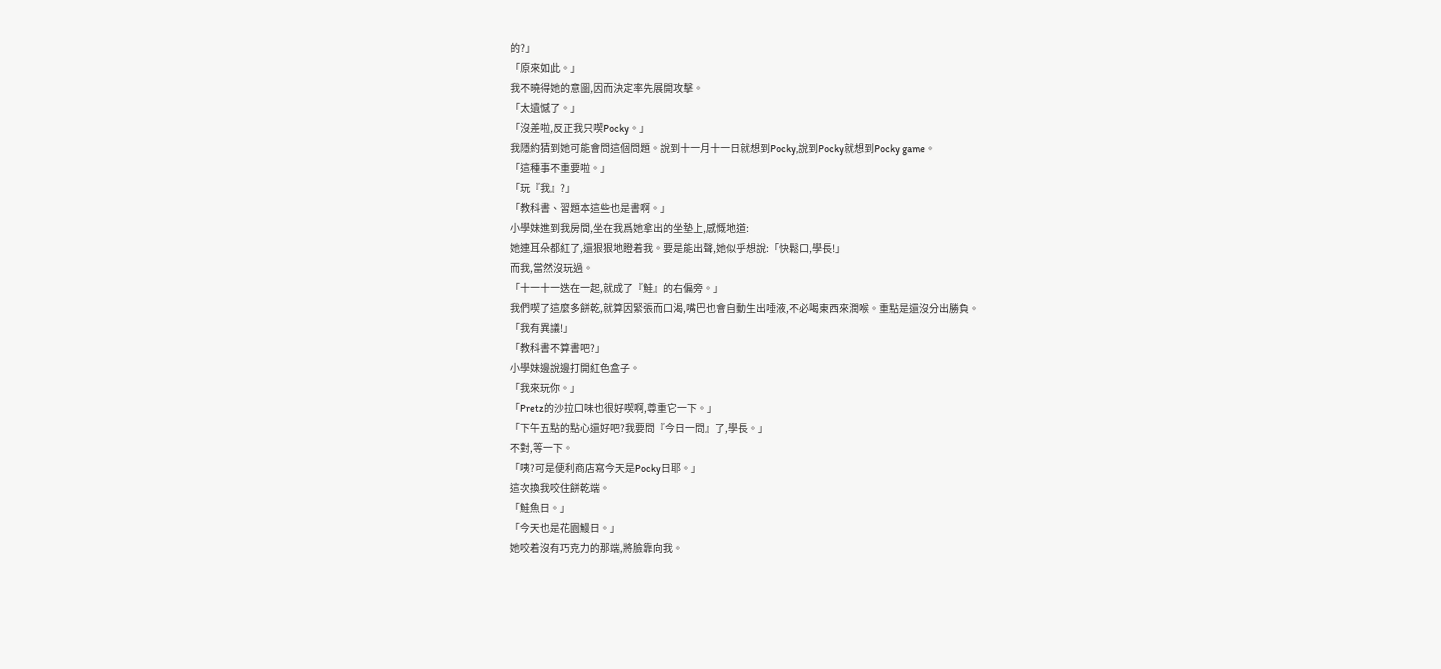的?」
「原來如此。」
我不曉得她的意圖,因而決定率先展開攻擊。
「太遺憾了。」
「沒差啦,反正我只喫Pocky。」
我隱約猜到她可能會問這個問題。說到十一月十一日就想到Pocky,說到Pocky就想到Pocky game。
「這種事不重要啦。」
「玩『我』?」
「教科書、習題本這些也是書啊。」
小學妹進到我房間,坐在我爲她拿出的坐墊上,感慨地道:
她連耳朵都紅了,還狠狠地瞪着我。要是能出聲,她似乎想說:「快鬆口,學長!」
而我,當然沒玩過。
「十一十一迭在一起,就成了『鮭』的右偏旁。」
我們喫了這麼多餅乾,就算因緊張而口渴,嘴巴也會自動生出唾液,不必喝東西來潤喉。重點是還沒分出勝負。
「我有異議!」
「教科書不算書吧?」
小學妹邊說邊打開紅色盒子。
「我來玩你。」
「Pretz的沙拉口味也很好喫啊,尊重它一下。」
「下午五點的點心還好吧?我要問『今日一問』了,學長。」
不對,等一下。
「咦?可是便利商店寫今天是Pocky日耶。」
這次換我咬住餅乾端。
「鮭魚日。」
「今天也是花園鰻日。」
她咬着沒有巧克力的那端,將臉靠向我。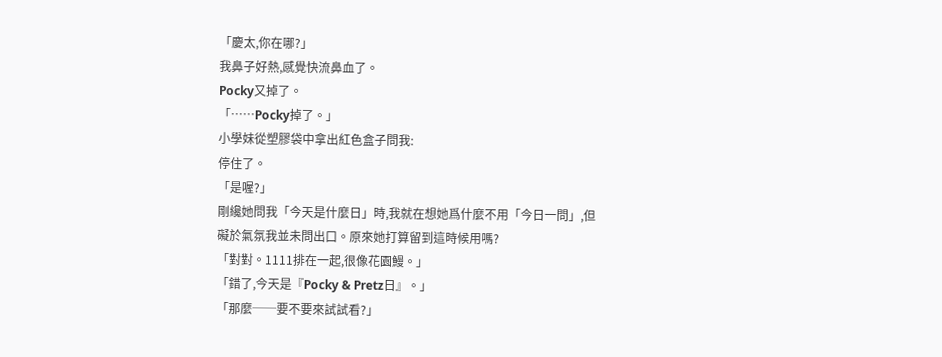「慶太,你在哪?」
我鼻子好熱,感覺快流鼻血了。
Pocky又掉了。
「……Pocky掉了。」
小學妹從塑膠袋中拿出紅色盒子問我:
停住了。
「是喔?」
剛纔她問我「今天是什麼日」時,我就在想她爲什麼不用「今日一問」,但礙於氣氛我並未問出口。原來她打算留到這時候用嗎?
「對對。1111排在一起,很像花園鰻。」
「錯了,今天是『Pocky & Pretz日』。」
「那麼──要不要來試試看?」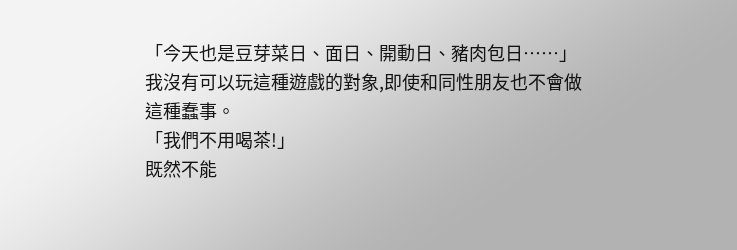「今天也是豆芽菜日、面日、開動日、豬肉包日……」
我沒有可以玩這種遊戲的對象,即使和同性朋友也不會做這種蠢事。
「我們不用喝茶!」
既然不能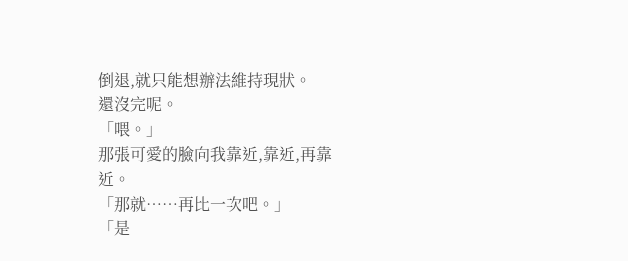倒退,就只能想辦法維持現狀。
還沒完呢。
「喂。」
那張可愛的臉向我靠近,靠近,再靠近。
「那就……再比一次吧。」
「是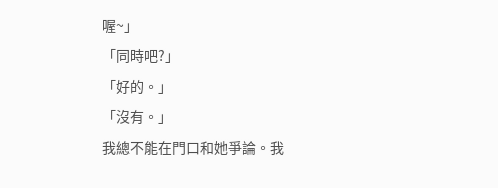喔~」
「同時吧?」
「好的。」
「沒有。」
我總不能在門口和她爭論。我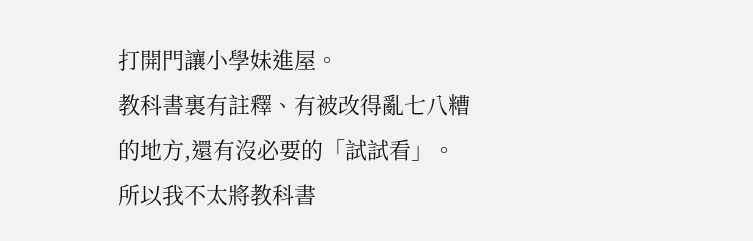打開門讓小學妹進屋。
教科書裏有註釋、有被改得亂七八糟的地方,還有沒必要的「試試看」。所以我不太將教科書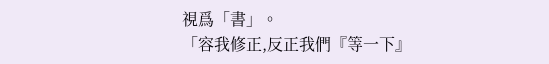視爲「書」。
「容我修正,反正我們『等一下』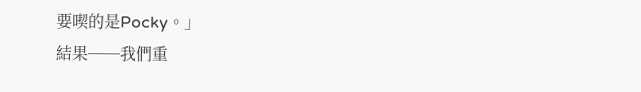要喫的是Pocky。」
結果──我們重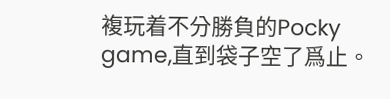複玩着不分勝負的Pocky game,直到袋子空了爲止。